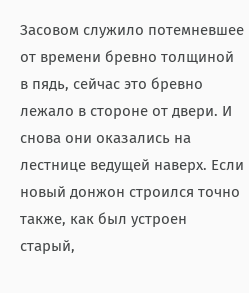Засовом служило потемневшее от времени бревно толщиной в пядь, сейчас это бревно лежало в стороне от двери. И снова они оказались на лестнице ведущей наверх. Если новый донжон строился точно также, как был устроен старый,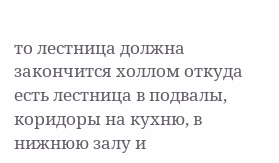то лестница должна закончится холлом откуда есть лестница в подвалы, коридоры на кухню, в нижнюю залу и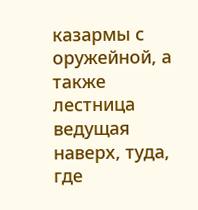казармы с оружейной, а также лестница ведущая наверх, туда, где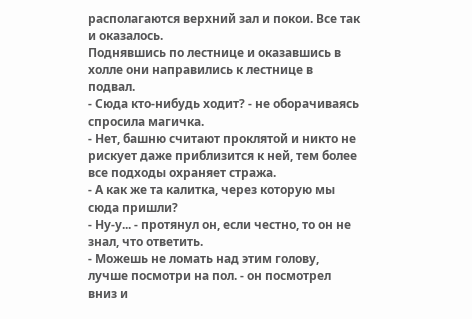располагаются верхний зал и покои. Все так и оказалось.
Поднявшись по лестнице и оказавшись в холле они направились к лестнице в подвал.
- Сюда кто-нибудь ходит? - не оборачиваясь спросила магичка.
- Нет, башню считают проклятой и никто не рискует даже приблизится к ней, тем более все подходы охраняет стража.
- А как же та калитка, через которую мы сюда пришли?
- Ну-у... - протянул он, если честно, то он не знал, что ответить.
- Можешь не ломать над этим голову, лучше посмотри на пол. - он посмотрел вниз и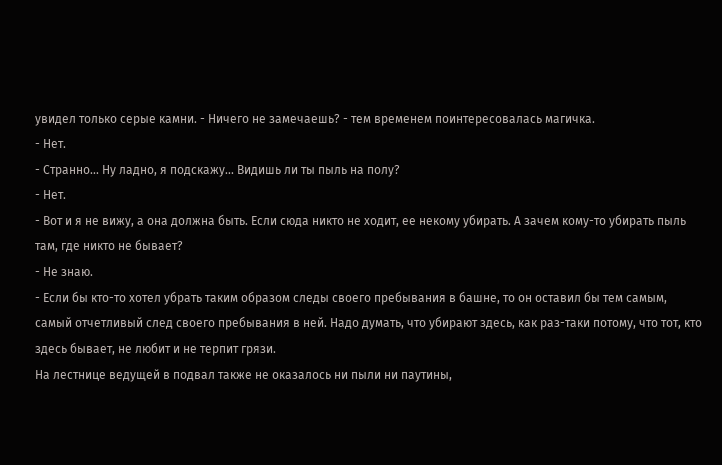увидел только серые камни. - Ничего не замечаешь? - тем временем поинтересовалась магичка.
- Нет.
- Странно... Ну ладно, я подскажу... Видишь ли ты пыль на полу?
- Нет.
- Вот и я не вижу, а она должна быть. Если сюда никто не ходит, ее некому убирать. А зачем кому-то убирать пыль там, где никто не бывает?
- Не знаю.
- Если бы кто-то хотел убрать таким образом следы своего пребывания в башне, то он оставил бы тем самым, самый отчетливый след своего пребывания в ней. Надо думать, что убирают здесь, как раз-таки потому, что тот, кто здесь бывает, не любит и не терпит грязи.
На лестнице ведущей в подвал также не оказалось ни пыли ни паутины,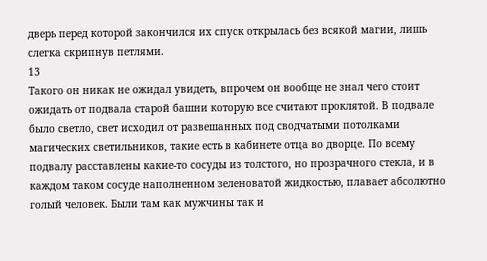дверь перед которой закончился их спуск открылась без всякой магии, лишь слегка скрипнув петлями.
13
Такого он никак не ожидал увидеть, впрочем он вообще не знал чего стоит ожидать от подвала старой башни которую все считают проклятой. В подвале было светло, свет исходил от развешанных под сводчатыми потолками магических светильников, такие есть в кабинете отца во дворце. По всему подвалу расставлены какие-то сосуды из толстого, но прозрачного стекла, и в каждом таком сосуде наполненном зеленоватой жидкостью, плавает абсолютно голый человек. Были там как мужчины так и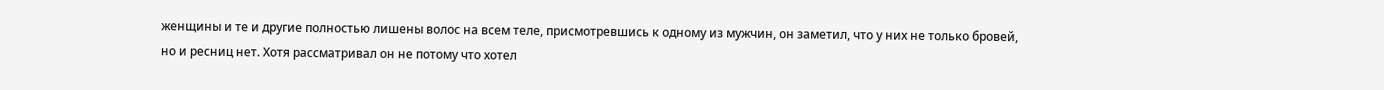женщины и те и другие полностью лишены волос на всем теле, присмотревшись к одному из мужчин, он заметил, что у них не только бровей, но и ресниц нет. Хотя рассматривал он не потому что хотел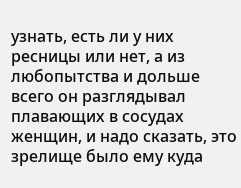узнать, есть ли у них ресницы или нет, а из любопытства и дольше всего он разглядывал плавающих в сосудах женщин, и надо сказать, это зрелище было ему куда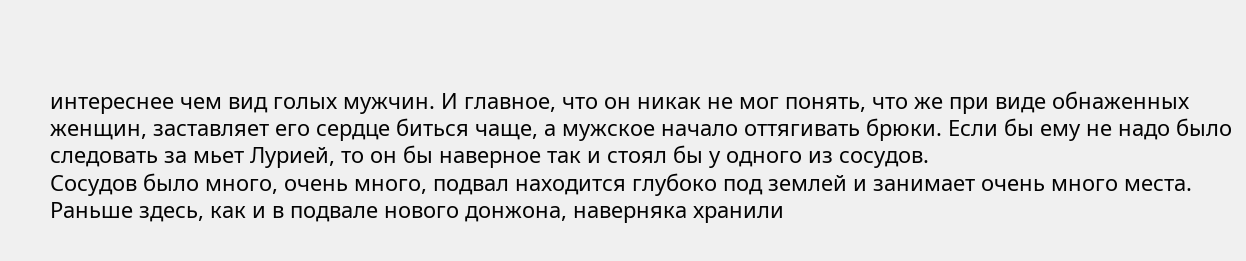интереснее чем вид голых мужчин. И главное, что он никак не мог понять, что же при виде обнаженных женщин, заставляет его сердце биться чаще, а мужское начало оттягивать брюки. Если бы ему не надо было следовать за мьет Лурией, то он бы наверное так и стоял бы у одного из сосудов.
Сосудов было много, очень много, подвал находится глубоко под землей и занимает очень много места. Раньше здесь, как и в подвале нового донжона, наверняка хранили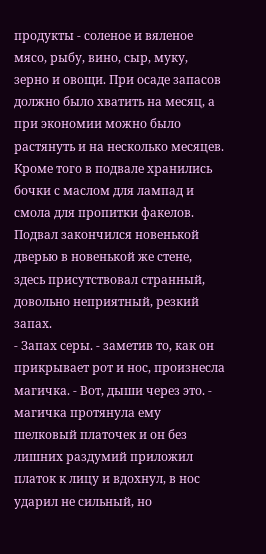продукты - соленое и вяленое мясо, рыбу, вино, сыр, муку, зерно и овощи. При осаде запасов должно было хватить на месяц, а при экономии можно было растянуть и на несколько месяцев. Кроме того в подвале хранились бочки с маслом для лампад и смола для пропитки факелов. Подвал закончился новенькой дверью в новенькой же стене, здесь присутствовал странный, довольно неприятный, резкий запах.
- Запах серы. - заметив то, как он прикрывает рот и нос, произнесла магичка. - Вот, дыши через это. - магичка протянула ему шелковый платочек и он без лишних раздумий приложил платок к лицу и вдохнул, в нос ударил не сильный, но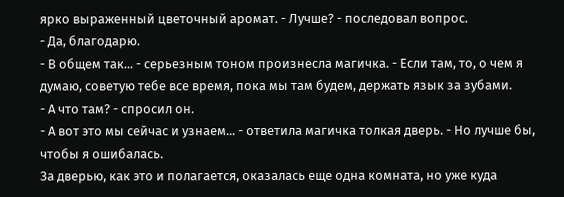ярко выраженный цветочный аромат. - Лучше? - последовал вопрос.
- Да, благодарю.
- В общем так... - серьезным тоном произнесла магичка. - Если там, то, о чем я думаю, советую тебе все время, пока мы там будем, держать язык за зубами.
- А что там? - спросил он.
- А вот это мы сейчас и узнаем... - ответила магичка толкая дверь. - Но лучше бы, чтобы я ошибалась.
За дверью, как это и полагается, оказалась еще одна комната, но уже куда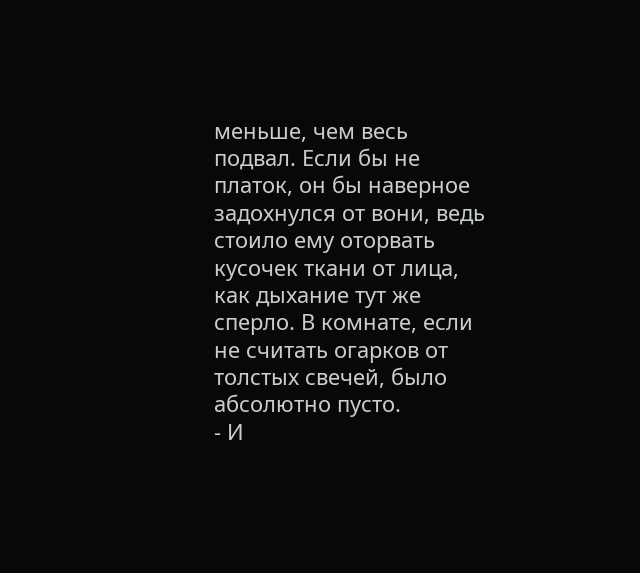меньше, чем весь подвал. Если бы не платок, он бы наверное задохнулся от вони, ведь стоило ему оторвать кусочек ткани от лица, как дыхание тут же сперло. В комнате, если не считать огарков от толстых свечей, было абсолютно пусто.
- И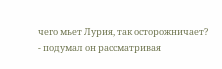чего мьет Лурия, так осторожничает? - подумал он рассматривая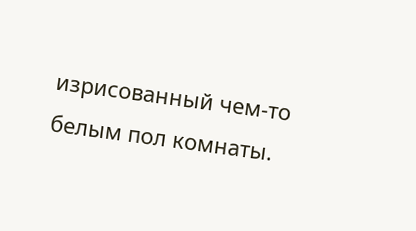изрисованный чем-то белым пол комнаты.